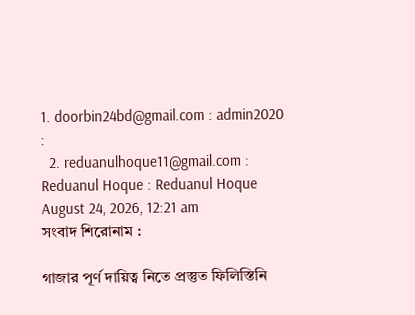1. doorbin24bd@gmail.com : admin2020 :
  2. reduanulhoque11@gmail.com : Reduanul Hoque : Reduanul Hoque
August 24, 2026, 12:21 am
সংবাদ শিরোনাম :

গাজার পূর্ণ দায়িত্ব নিতে প্রস্তুত ফিলিস্তিনি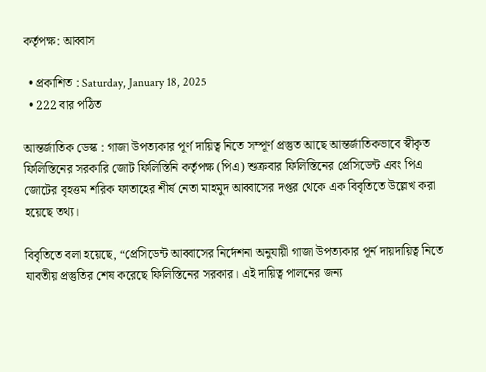কর্তৃপক্ষ: আব্বাস

  • প্রকাশিত : Saturday, January 18, 2025
  • 222 বার পঠিত

আন্তর্জাতিক ডেস্ক : গাজা উপত্যকার পূর্ণ দায়িত্ব নিতে সম্পূর্ণ প্রস্তুত আছে আন্তর্জাতিকভাবে স্বীকৃত ফিলিস্তিনের সরকারি জোট ফিলিস্তিনি কর্তৃপক্ষ (পিএ) শুক্রবার ফিলিস্তিনের প্রেসিডেন্ট এবং পিএ জোটের বৃহত্তম শরিক ফাতাহের শীর্ষ নেতা মাহমুদ আব্বাসের দপ্তর থেকে এক বিবৃতিতে উল্লেখ করা হয়েছে তথ্য।

বিবৃতিতে বলা হয়েছে, “প্রেসিডেন্ট আব্বাসের নির্দেশনা অনুযায়ী গাজা উপত্যকার পূর্ন দায়দায়িত্ব নিতে যাবতীয় প্রস্তুতির শেষ করেছে ফিলিস্তিনের সরকার। এই দায়িত্ব পালনের জন্য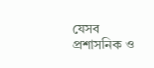যেসব প্রশাসনিক ও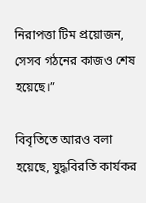নিরাপত্তা টিম প্রয়োজন, সেসব গঠনের কাজও শেষ হয়েছে।”

বিবৃতিতে আরও বলা হয়েছে, যুদ্ধবিরতি কার্যকর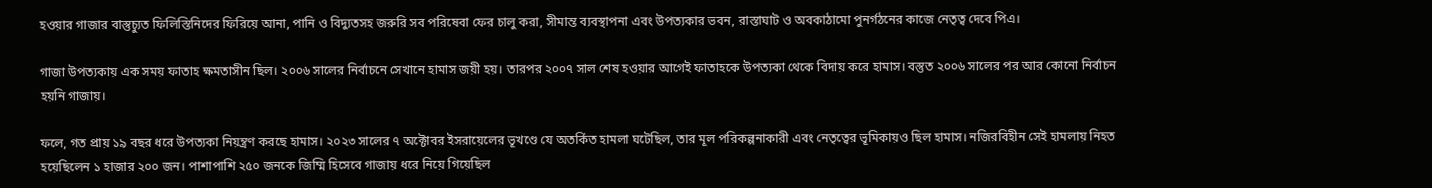হওয়ার গাজার বাস্তুচ্যুত ফিলিস্তিনিদের ফিরিয়ে আনা, পানি ও বিদ্যুতসহ জরুরি সব পরিষেবা ফের চালু করা, সীমান্ত ব্যবস্থাপনা এবং উপত্যকার ভবন, রাস্তাঘাট ও অবকাঠামো পুনর্গঠনের কাজে নেতৃত্ব দেবে পিএ।

গাজা উপত্যকায় এক সময় ফাতাহ ক্ষমতাসীন ছিল। ২০০৬ সালের নির্বাচনে সেখানে হামাস জয়ী হয়। তারপর ২০০৭ সাল শেষ হওয়ার আগেই ফাতাহকে উপত্যকা থেকে বিদায় করে হামাস। বস্তুত ২০০৬ সালের পর আর কোনো নির্বাচন হয়নি গাজায়।

ফলে, গত প্রায় ১৯ বছর ধরে উপত্যকা নিয়ন্ত্রণ করছে হামাস। ২০২৩ সালের ৭ অক্টোবর ইসরায়েলের ভূখণ্ডে যে অতর্কিত হামলা ঘটেছিল, তার মূল পরিকল্পনাকারী এবং নেতৃত্বের ভূমিকায়ও ছিল হামাস। নজিরবিহীন সেই হামলায় নিহত হয়েছিলেন ১ হাজার ২০০ জন। পাশাপাশি ২৫০ জনকে জিম্মি হিসেবে গাজায় ধরে নিয়ে গিয়েছিল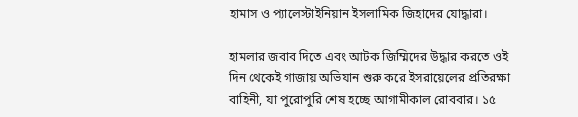হামাস ও প্যালেস্টাইনিয়ান ইসলামিক জিহাদের যোদ্ধারা।

হামলার জবাব দিতে এবং আটক জিম্মিদের উদ্ধার করতে ওই দিন থেকেই গাজায় অভিযান শুরু করে ইসরায়েলের প্রতিরক্ষা বাহিনী, যা পুরোপুরি শেষ হচ্ছে আগামীকাল রোববার। ১৫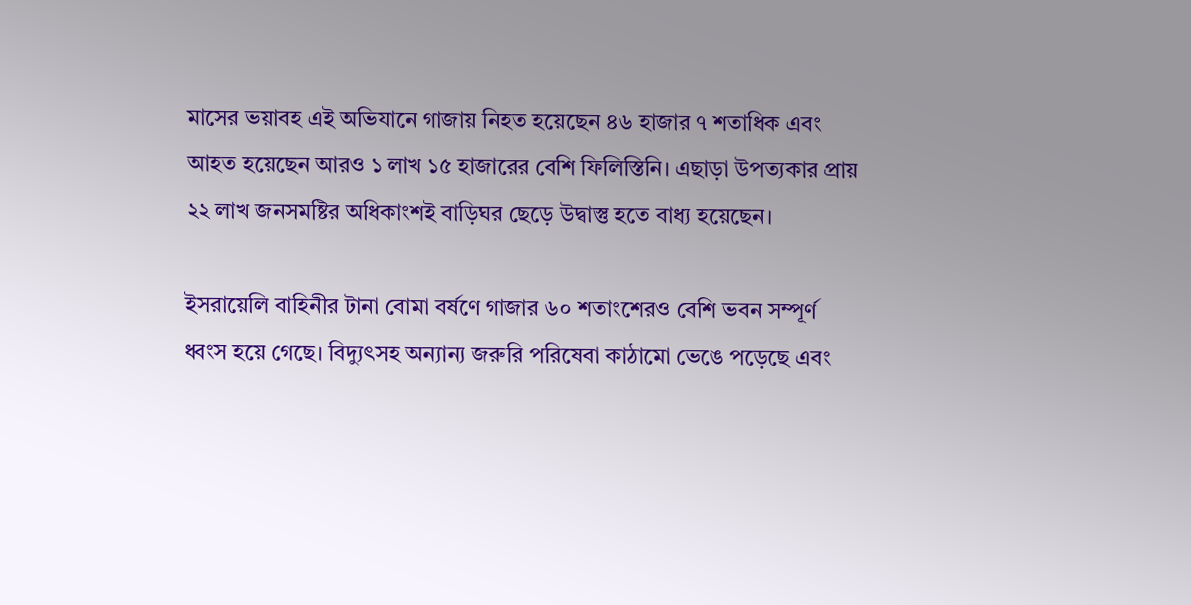মাসের ভয়াবহ এই অভিযানে গাজায় নিহত হয়েছেন ৪৬ হাজার ৭ শতাধিক এবং আহত হয়েছেন আরও ১ লাখ ১৫ হাজারের বেশি ফিলিস্তিনি। এছাড়া উপত্যকার প্রায় ২২ লাখ জনসমষ্টির অধিকাংশই বাড়িঘর ছেড়ে উদ্বাস্তু হতে বাধ্য হয়েছেন।

ইসরায়েলি বাহিনীর টানা বোমা বর্ষণে গাজার ৬০ শতাংশেরও বেশি ভবন সম্পূর্ণ ধ্বংস হয়ে গেছে। বিদ্যুৎসহ অন্যান্য জরুরি পরিষেবা কাঠামো ভেঙে পড়েছে এবং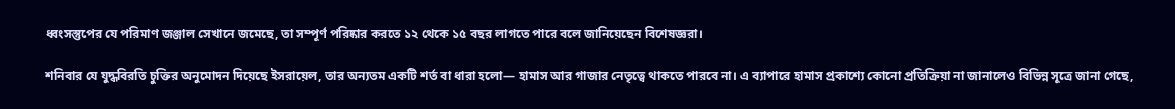ধ্বংসস্তুপের যে পরিমাণ জঞ্জাল সেখানে জমেছে, তা সম্পূর্ণ পরিষ্কার করতে ১২ থেকে ১৫ বছর লাগতে পারে বলে জানিয়েছেন বিশেষজ্ঞরা।

শনিবার যে যুদ্ধবিরতি চুক্তির অনুমোদন দিয়েছে ইসরায়েল, তার অন্যতম একটি শর্ত বা ধারা হলো— হামাস আর গাজার নেতৃত্বে থাকতে পারবে না। এ ব্যাপারে হামাস প্রকাশ্যে কোনো প্রতিক্রিয়া না জানালেও বিভিন্ন সূত্রে জানা গেছে,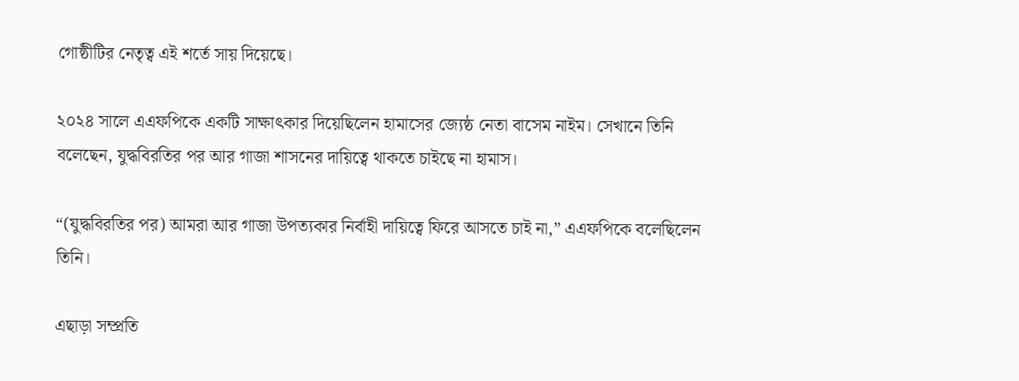গোষ্ঠীটির নেতৃত্ব এই শর্তে সায় দিয়েছে।

২০২৪ সালে এএফপিকে একটি সাক্ষাৎকার দিয়েছিলেন হামাসের জ্যেষ্ঠ নেতা বাসেম নাইম। সেখানে তিনি বলেছেন, যুদ্ধবিরতির পর আর গাজা শাসনের দায়িত্বে থাকতে চাইছে না হামাস।

“(যুদ্ধবিরতির পর) আমরা আর গাজা উপত্যকার নির্বাহী দায়িত্বে ফিরে আসতে চাই না,” এএফপিকে বলেছিলেন তিনি।

এছাড়া সম্প্রতি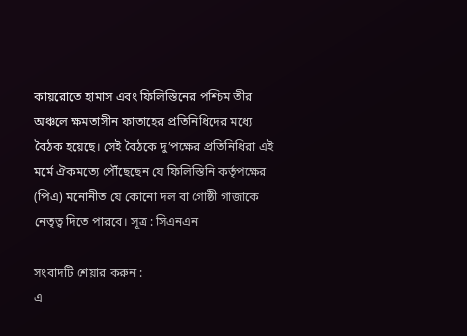কায়রোতে হামাস এবং ফিলিস্তিনের পশ্চিম তীর অঞ্চলে ক্ষমতাসীন ফাতাহের প্রতিনিধিদের মধ্যে বৈঠক হয়েছে। সেই বৈঠকে দু’পক্ষের প্রতিনিধিরা এই মর্মে ঐকমত্যে পৌঁছেছেন যে ফিলিস্তিনি কর্তৃপক্ষের (পিএ) মনোনীত যে কোনো দল বা গোষ্ঠী গাজাকে নেতৃত্ব দিতে পারবে। সূত্র : সিএনএন

সংবাদটি শেয়ার করুন :
এ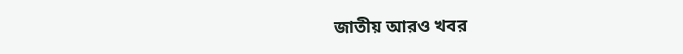জাতীয় আরও খবর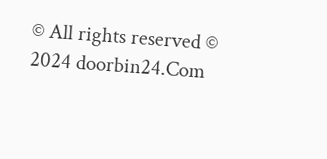© All rights reserved © 2024 doorbin24.Com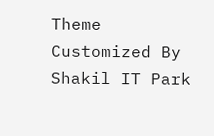Theme Customized By Shakil IT Park